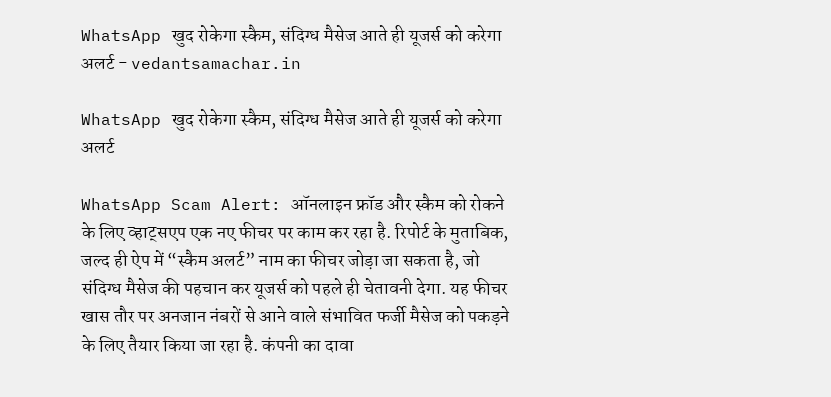WhatsApp खुद रोकेगा स्कैम, संदिग्ध मैसेज आते ही यूजर्स को करेगा अलर्ट - vedantsamachar.in

WhatsApp खुद रोकेगा स्कैम, संदिग्ध मैसेज आते ही यूजर्स को करेगा अलर्ट

WhatsApp Scam Alert: ऑनलाइन फ्रॉड और स्कैम को रोकने के लिए व्हाट्सएप एक नए फीचर पर काम कर रहा है. रिपोर्ट के मुताबिक, जल्द ही ऐप में “स्कैम अलर्ट” नाम का फीचर जोड़ा जा सकता है, जो संदिग्ध मैसेज की पहचान कर यूजर्स को पहले ही चेतावनी देगा. यह फीचर खास तौर पर अनजान नंबरों से आने वाले संभावित फर्जी मैसेज को पकड़ने के लिए तैयार किया जा रहा है. कंपनी का दावा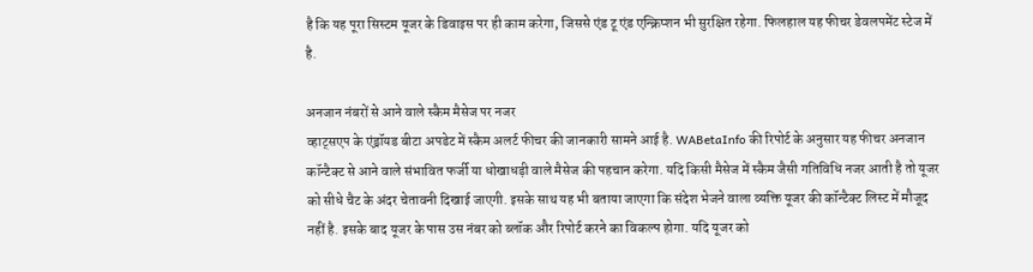है कि यह पूरा सिस्टम यूजर के डिवाइस पर ही काम करेगा, जिससे एंड टू एंड एन्क्रिप्शन भी सुरक्षित रहेगा. फिलहाल यह फीचर डेवलपमेंट स्टेज में है.

अनजान नंबरों से आने वाले स्कैम मैसेज पर नजर
व्हाट्सएप के एंड्रॉयड बीटा अपडेट में स्कैम अलर्ट फीचर की जानकारी सामने आई है. WABetaInfo की रिपोर्ट के अनुसार यह फीचर अनजान कॉन्टैक्ट से आने वाले संभावित फर्जी या धोखाधड़ी वाले मैसेज की पहचान करेगा. यदि किसी मैसेज में स्कैम जैसी गतिविधि नजर आती है तो यूजर को सीधे चैट के अंदर चेतावनी दिखाई जाएगी. इसके साथ यह भी बताया जाएगा कि संदेश भेजने वाला व्यक्ति यूजर की कॉन्टैक्ट लिस्ट में मौजूद नहीं है. इसके बाद यूजर के पास उस नंबर को ब्लॉक और रिपोर्ट करने का विकल्प होगा. यदि यूजर को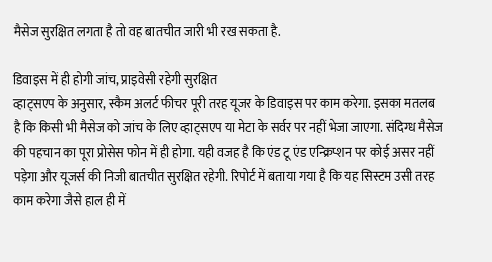मैसेज सुरक्षित लगता है तो वह बातचीत जारी भी रख सकता है.

डिवाइस में ही होगी जांच, प्राइवेसी रहेगी सुरक्षित
व्हाट्सएप के अनुसार, स्कैम अलर्ट फीचर पूरी तरह यूजर के डिवाइस पर काम करेगा. इसका मतलब है कि किसी भी मैसेज को जांच के लिए व्हाट्सएप या मेटा के सर्वर पर नहीं भेजा जाएगा. संदिग्ध मैसेज की पहचान का पूरा प्रोसेस फोन में ही होगा. यही वजह है कि एंड टू एंड एन्क्रिप्शन पर कोई असर नहीं पड़ेगा और यूजर्स की निजी बातचीत सुरक्षित रहेगी. रिपोर्ट में बताया गया है कि यह सिस्टम उसी तरह काम करेगा जैसे हाल ही में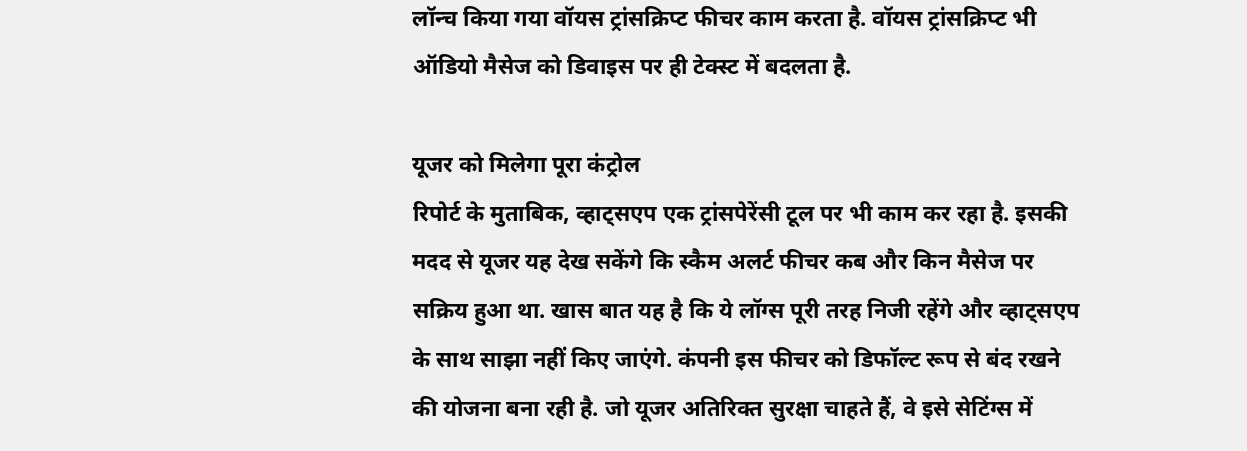लॉन्च किया गया वॉयस ट्रांसक्रिप्ट फीचर काम करता है. वॉयस ट्रांसक्रिप्ट भी ऑडियो मैसेज को डिवाइस पर ही टेक्स्ट में बदलता है.

यूजर को मिलेगा पूरा कंट्रोल
रिपोर्ट के मुताबिक, व्हाट्सएप एक ट्रांसपेरेंसी टूल पर भी काम कर रहा है. इसकी मदद से यूजर यह देख सकेंगे कि स्कैम अलर्ट फीचर कब और किन मैसेज पर सक्रिय हुआ था. खास बात यह है कि ये लॉग्स पूरी तरह निजी रहेंगे और व्हाट्सएप के साथ साझा नहीं किए जाएंगे. कंपनी इस फीचर को डिफॉल्ट रूप से बंद रखने की योजना बना रही है. जो यूजर अतिरिक्त सुरक्षा चाहते हैं, वे इसे सेटिंग्स में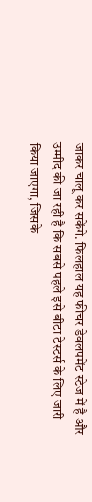जाकर चालू कर सकेंगे. फिलहाल यह फीचर डेवलपमेंट स्टेज में है और उम्मीद की जा रही है कि सबसे पहले इसे बीटा टेस्टर्स के लिए जारी किया जाएगा, जिसके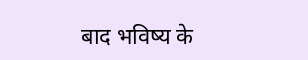बाद भविष्य के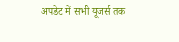अपडेट में सभी यूजर्स तक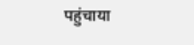पहुंचाया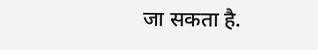जा सकता है.